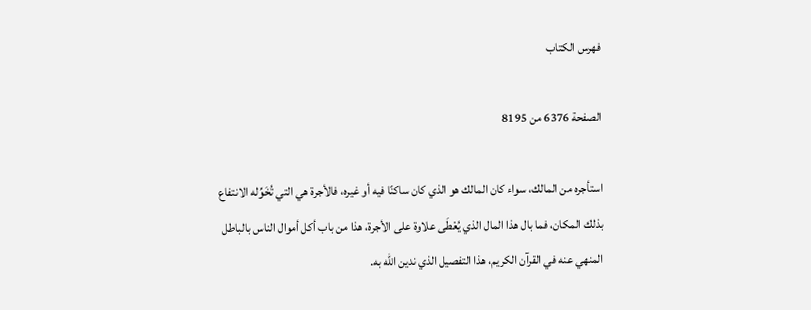فهرس الكتاب

الصفحة 6376 من 8195

استأجره من المالك، سواء كان المالك هو الذي كان ساكنًا فيه أو غيره، فالأجرة هي التي تُخَوِّله الانتفاع بذلك المكان، فما بال هذا المال الذي يُعْطَى علاوة على الأجرة، هذا من باب أكل أموال الناس بالباطل المنهي عنه في القرآن الكريم، هذا التفصيل الذي ندين الله به.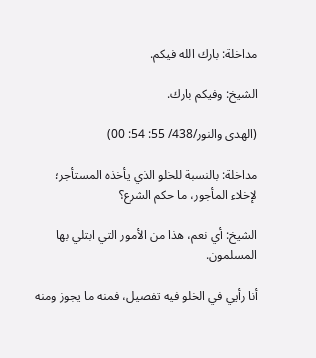مداخلة: بارك الله فيكم.

الشيخ: وفيكم بارك.

(الهدى والنور/438/ 55: 54: 00)

مداخلة: بالنسبة للخلو الذي يأخذه المستأجر؛ لإخلاء المأجور، ما حكم الشرع؟

الشيخ: أي نعم، هذا من الأمور التي ابتلي بها المسلمون.

أنا رأيي في الخلو فيه تفصيل، فمنه ما يجوز ومنه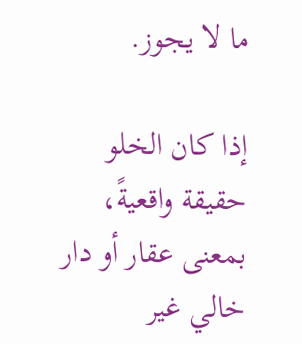ما لا يجوز.

إذا كان الخلو حقيقة واقعيةً، بمعنى عقار أو دار خالي غير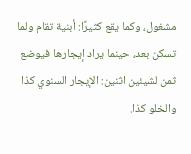مشغول، وكما يقع كثيرًا: أبنية تقام ولما تسكن بعد، حينما يراد إيجارها فيوضع ثمن لشيئين اثنين: الإيجار السنوي كذا والخلو كذا.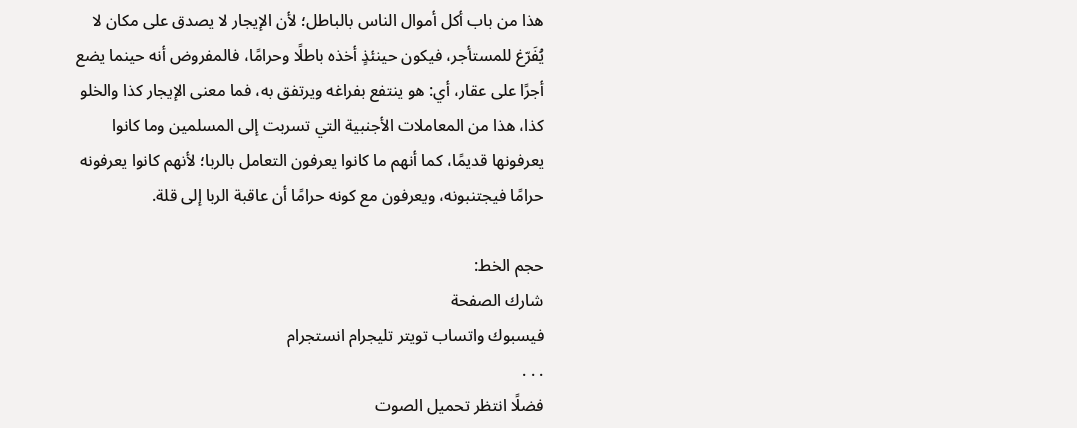هذا من باب أكل أموال الناس بالباطل؛ لأن الإيجار لا يصدق على مكان لا يُفَرّغ للمستأجر، فيكون حينئذٍ أخذه باطلًا وحرامًا، فالمفروض أنه حينما يضع أجرًا على عقار، أي: هو ينتفع بفراغه ويرتفق به، فما معنى الإيجار كذا والخلو كذا، هذا من المعاملات الأجنبية التي تسربت إلى المسلمين وما كانوا يعرفونها قديمًا، كما أنهم ما كانوا يعرفون التعامل بالربا؛ لأنهم كانوا يعرفونه حرامًا فيجتنبونه، ويعرفون مع كونه حرامًا أن عاقبة الربا إلى قلة.

حجم الخط:
شارك الصفحة
فيسبوك واتساب تويتر تليجرام انستجرام
. . .
فضلًا انتظر تحميل الصوت